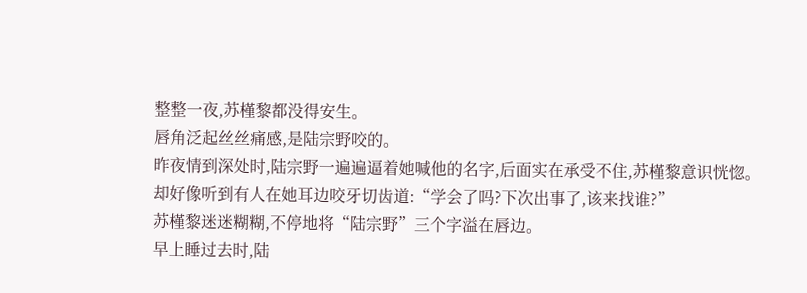整整一夜,苏槿黎都没得安生。
唇角泛起丝丝痛感,是陆宗野咬的。
昨夜情到深处时,陆宗野一遍遍逼着她喊他的名字,后面实在承受不住,苏槿黎意识恍惚。
却好像听到有人在她耳边咬牙切齿道:“学会了吗?下次出事了,该来找谁?”
苏槿黎迷迷糊糊,不停地将“陆宗野”三个字溢在唇边。
早上睡过去时,陆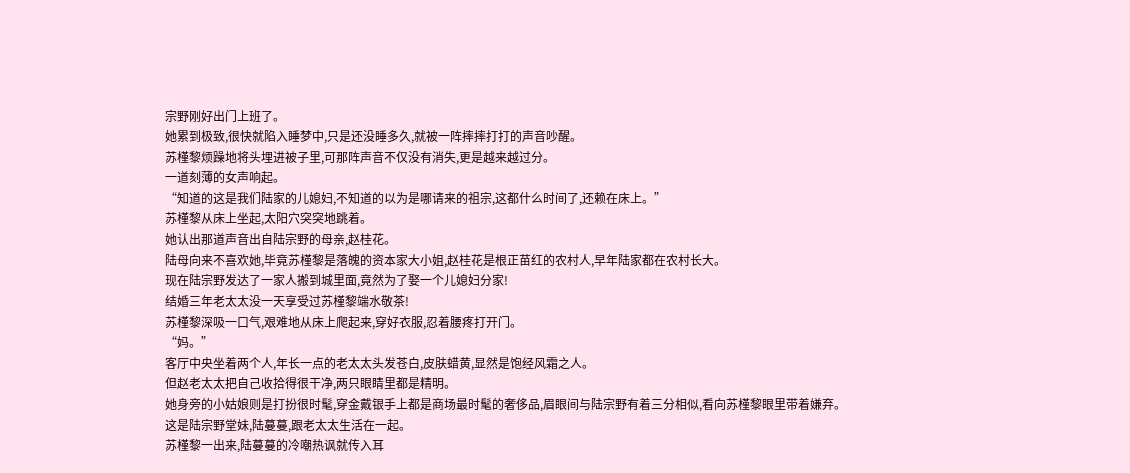宗野刚好出门上班了。
她累到极致,很快就陷入睡梦中,只是还没睡多久,就被一阵摔摔打打的声音吵醒。
苏槿黎烦躁地将头埋进被子里,可那阵声音不仅没有消失,更是越来越过分。
一道刻薄的女声响起。
“知道的这是我们陆家的儿媳妇,不知道的以为是哪请来的祖宗,这都什么时间了,还赖在床上。”
苏槿黎从床上坐起,太阳穴突突地跳着。
她认出那道声音出自陆宗野的母亲,赵桂花。
陆母向来不喜欢她,毕竟苏槿黎是落魄的资本家大小姐,赵桂花是根正苗红的农村人,早年陆家都在农村长大。
现在陆宗野发达了一家人搬到城里面,竟然为了娶一个儿媳妇分家!
结婚三年老太太没一天享受过苏槿黎端水敬茶!
苏槿黎深吸一口气,艰难地从床上爬起来,穿好衣服,忍着腰疼打开门。
“妈。”
客厅中央坐着两个人,年长一点的老太太头发苍白,皮肤蜡黄,显然是饱经风霜之人。
但赵老太太把自己收拾得很干净,两只眼睛里都是精明。
她身旁的小姑娘则是打扮很时髦,穿金戴银手上都是商场最时髦的奢侈品,眉眼间与陆宗野有着三分相似,看向苏槿黎眼里带着嫌弃。
这是陆宗野堂妹,陆蔓蔓,跟老太太生活在一起。
苏槿黎一出来,陆蔓蔓的冷嘲热讽就传入耳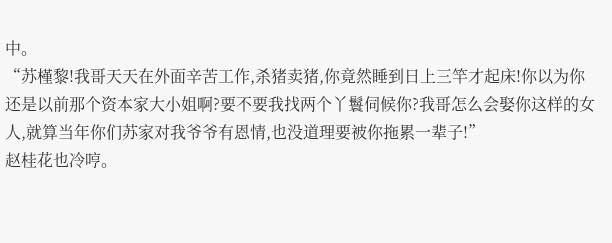中。
“苏槿黎!我哥天天在外面辛苦工作,杀猪卖猪,你竟然睡到日上三竿才起床!你以为你还是以前那个资本家大小姐啊?要不要我找两个丫鬟伺候你?我哥怎么会娶你这样的女人,就算当年你们苏家对我爷爷有恩情,也没道理要被你拖累一辈子!”
赵桂花也冷哼。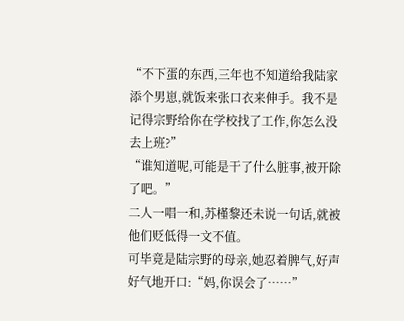“不下蛋的东西,三年也不知道给我陆家添个男崽,就饭来张口衣来伸手。我不是记得宗野给你在学校找了工作,你怎么没去上班?”
“谁知道呢,可能是干了什么脏事,被开除了吧。”
二人一唱一和,苏槿黎还未说一句话,就被他们贬低得一文不值。
可毕竟是陆宗野的母亲,她忍着脾气,好声好气地开口:“妈,你误会了……”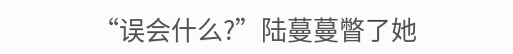“误会什么?”陆蔓蔓瞥了她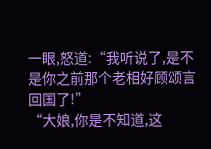一眼,怒道:“我听说了,是不是你之前那个老相好顾颂言回国了!”
“大娘,你是不知道,这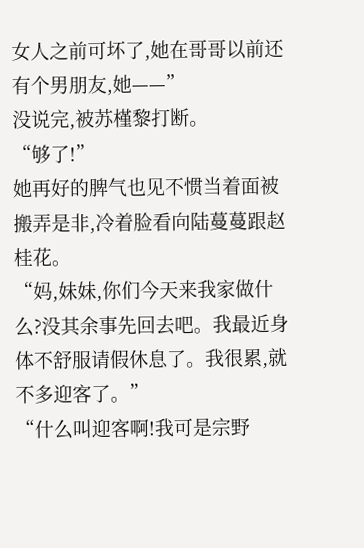女人之前可坏了,她在哥哥以前还有个男朋友,她——”
没说完,被苏槿黎打断。
“够了!”
她再好的脾气也见不惯当着面被搬弄是非,冷着脸看向陆蔓蔓跟赵桂花。
“妈,妹妹,你们今天来我家做什么?没其余事先回去吧。我最近身体不舒服请假休息了。我很累,就不多迎客了。”
“什么叫迎客啊!我可是宗野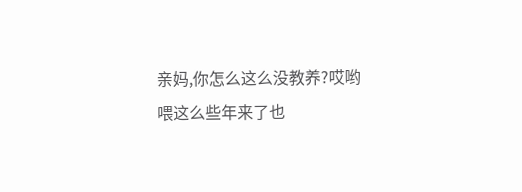亲妈,你怎么这么没教养?哎哟喂这么些年来了也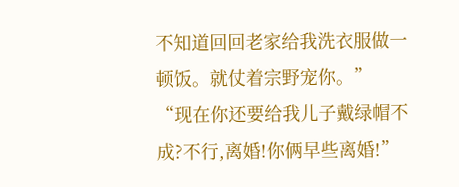不知道回回老家给我洗衣服做一顿饭。就仗着宗野宠你。”
“现在你还要给我儿子戴绿帽不成?不行,离婚!你俩早些离婚!”